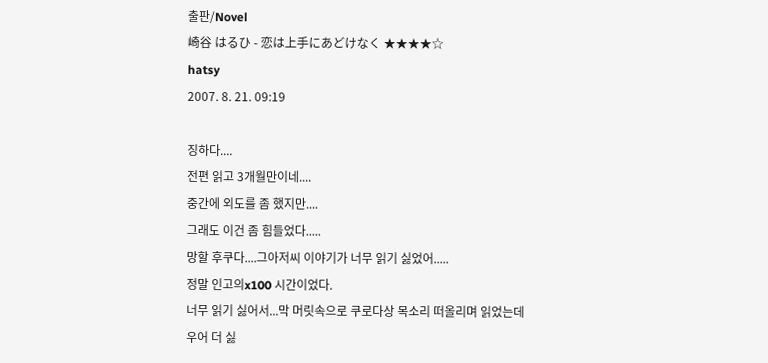출판/Novel
崎谷 はるひ - 恋は上手にあどけなく ★★★★☆
hatsy
2007. 8. 21. 09:19

징하다....
전편 읽고 3개월만이네....
중간에 외도를 좀 했지만....
그래도 이건 좀 힘들었다.....
망할 후쿠다....그아저씨 이야기가 너무 읽기 싫었어.....
정말 인고의x100 시간이었다.
너무 읽기 싫어서...막 머릿속으로 쿠로다상 목소리 떠올리며 읽었는데
우어 더 싫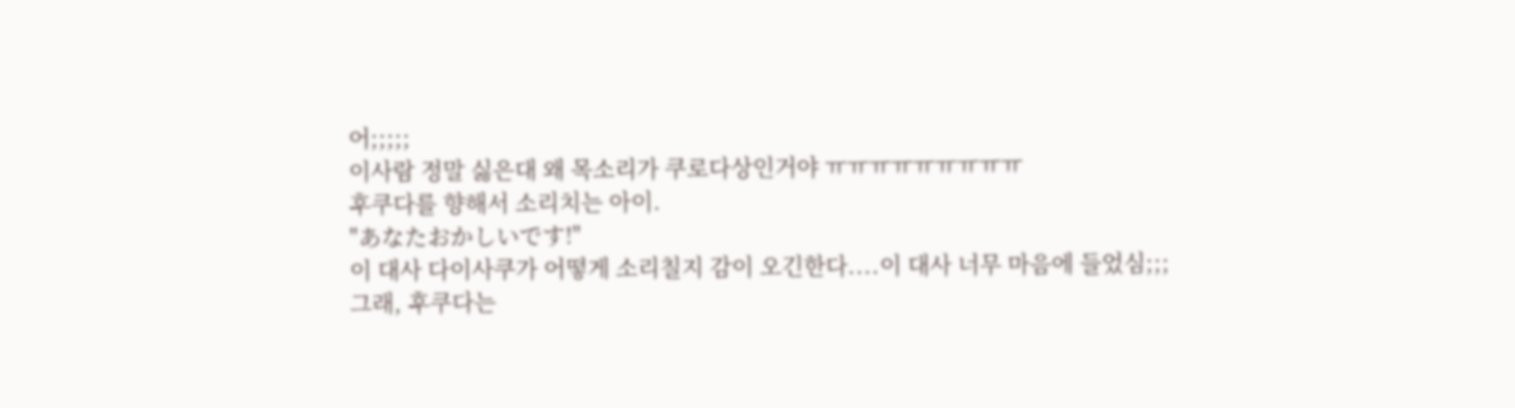어;;;;;
이사람 정말 싫은대 왜 목소리가 쿠로다상인거야 ㅠㅠㅠㅠㅠㅠㅠㅠㅠ
후쿠다를 향해서 소리치는 아이.
"あなたおかしいです!"
이 대사 다이사쿠가 어떻게 소리칠지 감이 오긴한다....이 대사 너무 마음에 들었심;;;
그래, 후쿠다는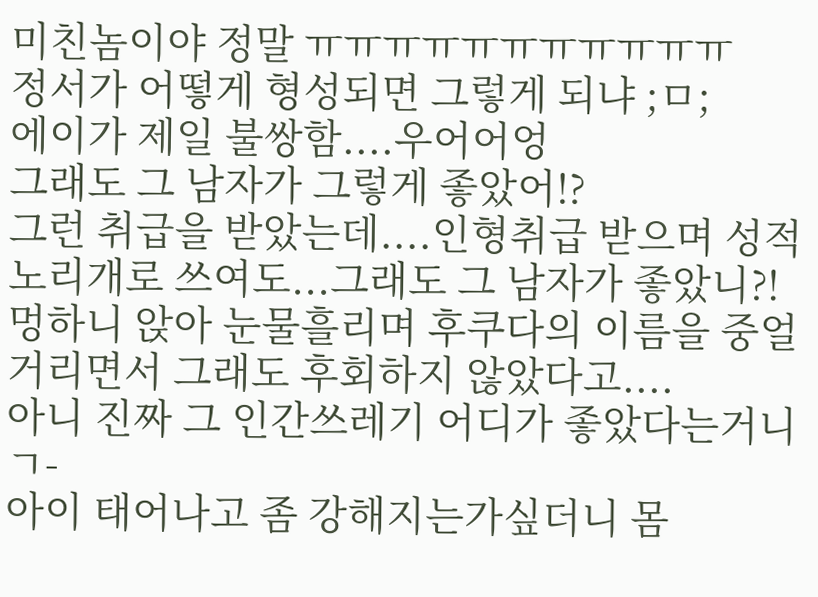미친놈이야 정말 ㅠㅠㅠㅠㅠㅠㅠㅠㅠㅠㅠ
정서가 어떻게 형성되면 그렇게 되냐 ;ㅁ;
에이가 제일 불쌍함....우어어엉
그래도 그 남자가 그렇게 좋았어!?
그런 취급을 받았는데....인형취급 받으며 성적노리개로 쓰여도...그래도 그 남자가 좋았니?!
멍하니 앉아 눈물흘리며 후쿠다의 이름을 중얼거리면서 그래도 후회하지 않았다고....
아니 진짜 그 인간쓰레기 어디가 좋았다는거니 ㄱ-
아이 태어나고 좀 강해지는가싶더니 몸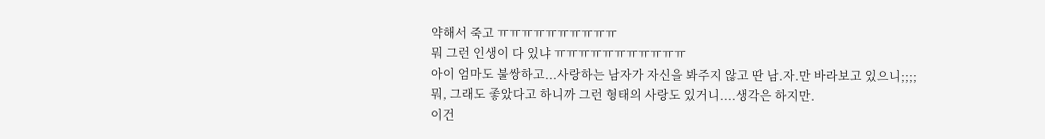약해서 죽고 ㅠㅠㅠㅠㅠㅠㅠㅠㅠㅠ
뭐 그런 인생이 다 있냐 ㅠㅠㅠㅠㅠㅠㅠㅠㅠㅠㅠ
아이 엄마도 불쌍하고...사랑하는 남자가 자신을 봐주지 않고 딴 남.자.만 바라보고 있으니;;;;
뭐, 그래도 좋았다고 하니까 그런 형태의 사랑도 있거니....생각은 하지만.
이건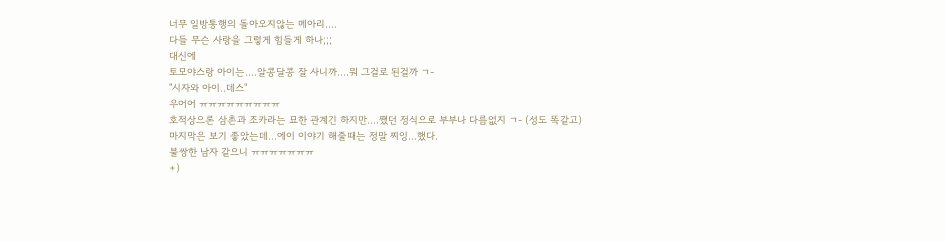너무 일방통행의 돌아오지않는 메아리....
다들 무슨 사랑을 그렇게 힘들게 하나;;;
대신에
토모야스랑 아이는....알콩달콩 잘 사니까....뭐 그걸로 된걸까 ㄱ-
"시자와 아이..데스"
우어어 ㅠㅠㅠㅠㅠㅠㅠㅠㅠ
호적상으론 삼촌과 조카라는 묘한 관계긴 하지만....쨌던 정식으로 부부나 다름없지 ㄱ- (성도 똑같고)
마지막은 보기 좋았는데...에이 이야기 해줄때는 정말 찌잉...했다.
불쌍한 남자 같으니 ㅠㅠㅠㅠㅠㅠㅠ
+)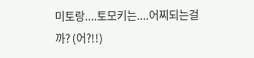미토랑....토모키는....어찌되는걸까? (어?!!)